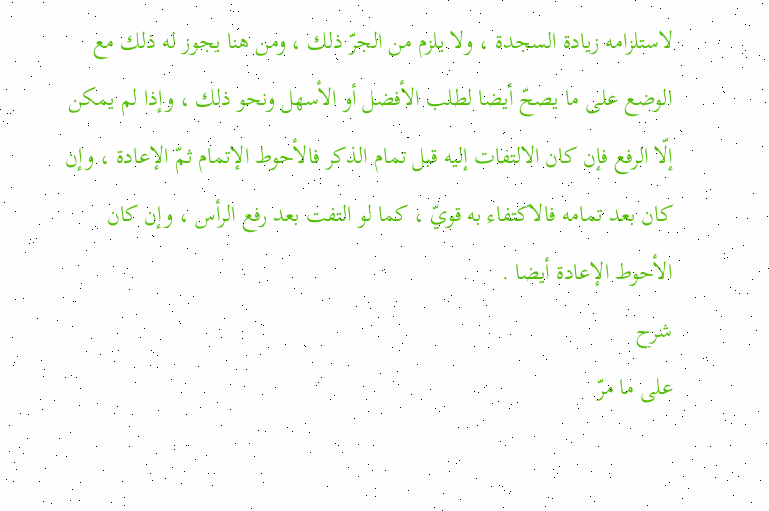لاستلزامه زيادة السجدة ، ولا يلزم من الجرّ ذلك ، ومن هنا يجوز له ذلك مع الوضع على ما يصحّ أيضا لطلب الأفضل أو الأسهل ونحو ذلك ، وإذا لم يمكن إلّا الرفع فإن كان الالتفات إليه قبل تمام الذكر فالأحوط الإتمام ثمّ الإعادة ، وإن كان بعد تمامه فالاكتفاء به قويّ ، كما لو التفت بعد رفع الرأس ، وإن كان الأحوط الإعادة أيضا .
شرح
على ما مرّ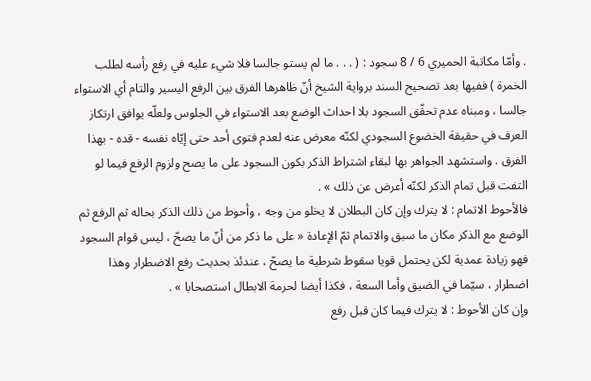. وأمّا مكاتبة الحميري 6 / 8 سجود : ( . . . ما لم يستو جالسا فلا شيء عليه في رفع رأسه لطلب الخمرة ) ففيها بعد تصحيح السند برواية الشيخ أنّ ظاهرها الفرق بين الرفع اليسير والتام أي الاستواء جالسا ، ومبناه عدم تحقّق السجود بلا احداث الوضع بعد الاستواء في الجلوس ولعلّه يوافق ارتكاز العرف في حقيقة الخضوع السجودي لكنّه معرض عنه لعدم فتوى أحد حتى إيّاه نفسه - قده - بهذا الفرق . واستشهد الجواهر بها لبقاء اشتراط الذكر بكون السجود على ما يصح ولزوم الرفع فيما لو التفت قبل تمام الذكر لكنّه أعرض عن ذلك » .
فالأحوط الاتمام : لا يترك وإن كان البطلان لا يخلو من وجه ، وأحوط من ذلك الذكر بحاله ثم الرفع ثم الوضع مع الذكر مكان ما سبق والاتمام ثمّ الإعادة « على ما ذكر من أنّ ما يصحّ ، ليس قوام السجود فهو زيادة عمدية لكن يحتمل قويا سقوط شرطية ما يصحّ ، عندئذ بحديث رفع الاضطرار وهذا اضطرار ، سيّما في الضيق وأما السعة ، فكذا أيضا لحرمة الابطال استصحابا » .
وإن كان الأحوط : لا يترك فيما كان قبل رفع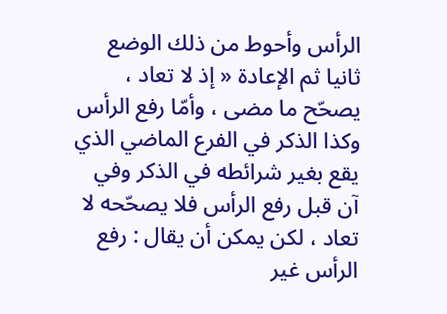الرأس وأحوط من ذلك الوضع ثانيا ثم الإعادة « إذ لا تعاد ، يصحّح ما مضى ، وأمّا رفع الرأس وكذا الذكر في الفرع الماضي الذي يقع بغير شرائطه في الذكر وفي آن قبل رفع الرأس فلا يصحّحه لا تعاد ، لكن يمكن أن يقال : رفع الرأس غير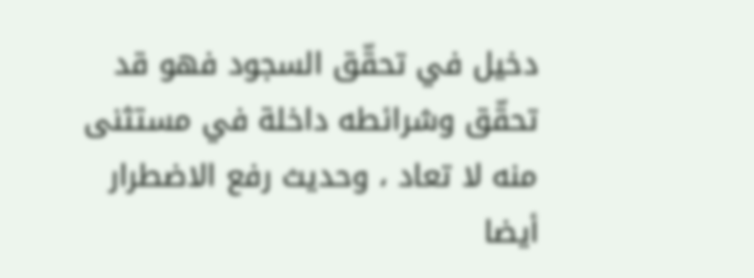دخيل في تحقّق السجود فهو قد تحقّق وشرائطه داخلة في مستثنى منه لا تعاد ، وحديث رفع الاضطرار أيضا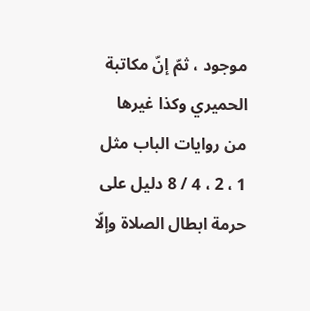موجود ، ثمّ إنّ مكاتبة الحميري وكذا غيرها من روايات الباب مثل 1 ، 2 ، 4 / 8 دليل على حرمة ابطال الصلاة وإلّا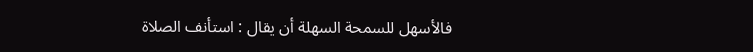فالأسهل للسمحة السهلة أن يقال : استأنف الصلاة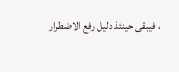، فيبقى حينئذ دليل رفع الاضطرار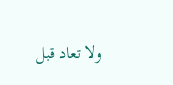ولا تعاد قبل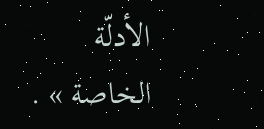الأدلّة الخاصة » .